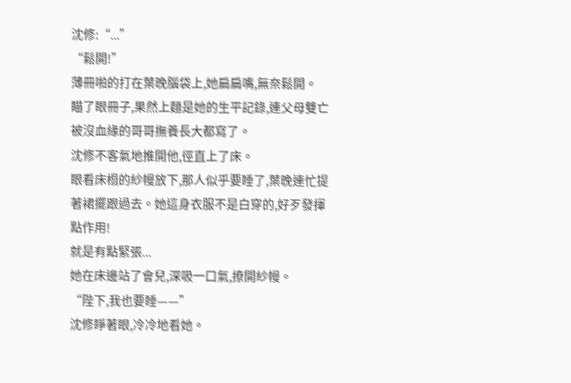沈修:“...”
“鬆開!”
薄冊啪的打在葉晚腦袋上,她扁扁嘴,無奈鬆開。
瞄了眼冊子,果然上麵是她的生平記錄,連父母雙亡被沒血緣的哥哥撫養長大都寫了。
沈修不客氣地推開他,徑直上了床。
眼看床榻的紗幔放下,那人似乎要睡了,葉晚連忙提著裙擺跟過去。她這身衣服不是白穿的,好歹發揮點作用!
就是有點緊張...
她在床邊站了會兒,深吸一口氣,撩開紗幔。
“陛下,我也要睡——”
沈修睜著眼,冷冷地看她。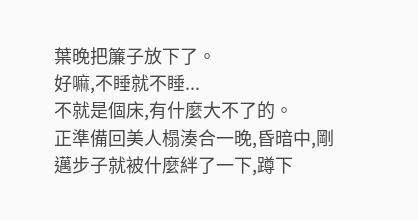葉晚把簾子放下了。
好嘛,不睡就不睡...
不就是個床,有什麼大不了的。
正準備回美人榻湊合一晚,昏暗中,剛邁步子就被什麼絆了一下,蹲下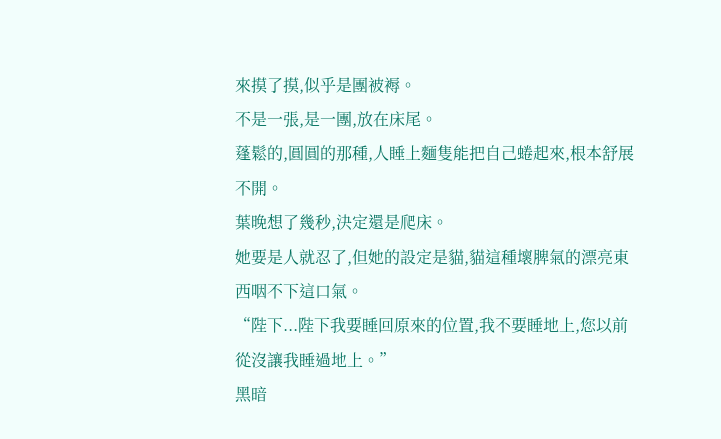來摸了摸,似乎是團被褥。
不是一張,是一團,放在床尾。
蓬鬆的,圓圓的那種,人睡上麵隻能把自己蜷起來,根本舒展不開。
葉晚想了幾秒,決定還是爬床。
她要是人就忍了,但她的設定是貓,貓這種壞脾氣的漂亮東西咽不下這口氣。
“陛下...陛下我要睡回原來的位置,我不要睡地上,您以前從沒讓我睡過地上。”
黑暗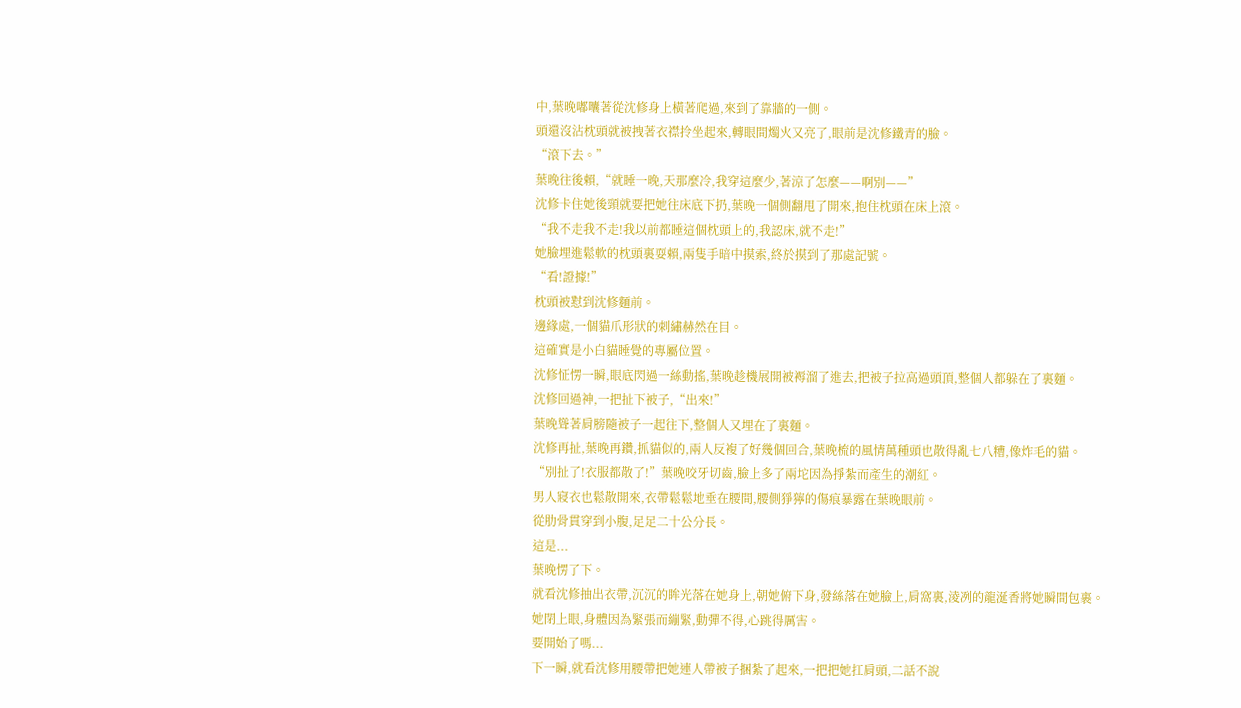中,葉晚嘟囔著從沈修身上橫著爬過,來到了靠牆的一側。
頭還沒沾枕頭就被拽著衣襟拎坐起來,轉眼間燭火又亮了,眼前是沈修鐵青的臉。
“滾下去。”
葉晚往後賴,“就睡一晚,天那麼冷,我穿這麼少,著涼了怎麼——啊別——”
沈修卡住她後頸就要把她往床底下扔,葉晚一個側翻甩了開來,抱住枕頭在床上滾。
“我不走我不走!我以前都睡這個枕頭上的,我認床,就不走!”
她臉埋進鬆軟的枕頭裏耍賴,兩隻手暗中摸索,終於摸到了那處記號。
“看!證據!”
枕頭被懟到沈修麵前。
邊緣處,一個貓爪形狀的刺繡赫然在目。
這確實是小白貓睡覺的專屬位置。
沈修怔愣一瞬,眼底閃過一絲動搖,葉晚趁機展開被褥溜了進去,把被子拉高過頭頂,整個人都躲在了裏麵。
沈修回過神,一把扯下被子,“出來!”
葉晚聳著肩膀隨被子一起往下,整個人又埋在了裏麵。
沈修再扯,葉晚再鑽,抓貓似的,兩人反複了好幾個回合,葉晚梳的風情萬種頭也散得亂七八糟,像炸毛的貓。
“別扯了!衣服都散了!”葉晚咬牙切齒,臉上多了兩坨因為掙紮而產生的潮紅。
男人寢衣也鬆散開來,衣帶鬆鬆地垂在腰間,腰側猙獰的傷痕暴露在葉晚眼前。
從肋骨貫穿到小腹,足足二十公分長。
這是...
葉晚愣了下。
就看沈修抽出衣帶,沉沉的眸光落在她身上,朝她俯下身,發絲落在她臉上,肩窩裏,淩冽的龍涎香將她瞬間包裹。
她閉上眼,身體因為緊張而繃緊,動彈不得,心跳得厲害。
要開始了嗎...
下一瞬,就看沈修用腰帶把她連人帶被子捆紮了起來,一把把她扛肩頭,二話不說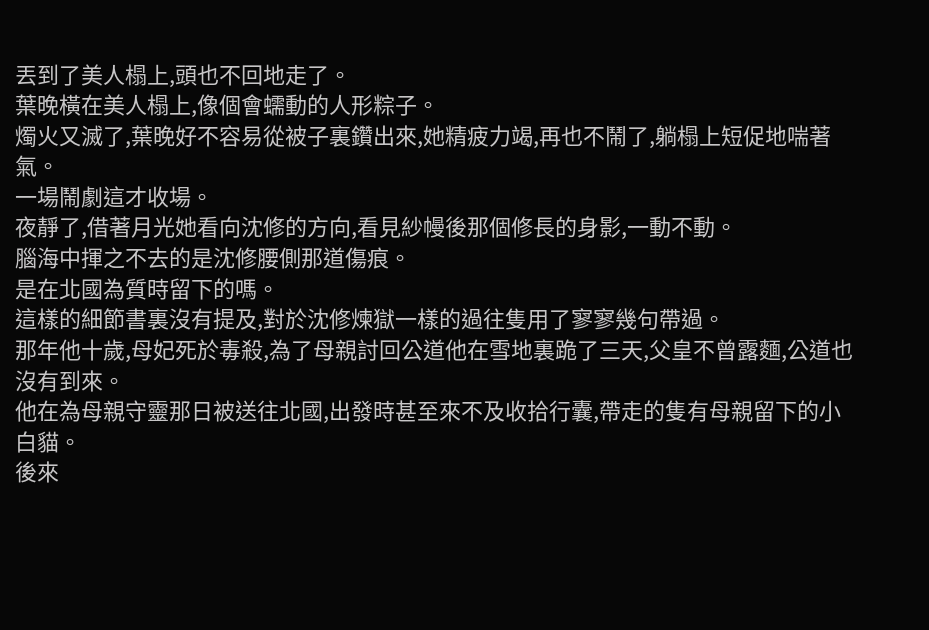丟到了美人榻上,頭也不回地走了。
葉晚橫在美人榻上,像個會蠕動的人形粽子。
燭火又滅了,葉晚好不容易從被子裏鑽出來,她精疲力竭,再也不鬧了,躺榻上短促地喘著氣。
一場鬧劇這才收場。
夜靜了,借著月光她看向沈修的方向,看見紗幔後那個修長的身影,一動不動。
腦海中揮之不去的是沈修腰側那道傷痕。
是在北國為質時留下的嗎。
這樣的細節書裏沒有提及,對於沈修煉獄一樣的過往隻用了寥寥幾句帶過。
那年他十歲,母妃死於毒殺,為了母親討回公道他在雪地裏跪了三天,父皇不曾露麵,公道也沒有到來。
他在為母親守靈那日被送往北國,出發時甚至來不及收拾行囊,帶走的隻有母親留下的小白貓。
後來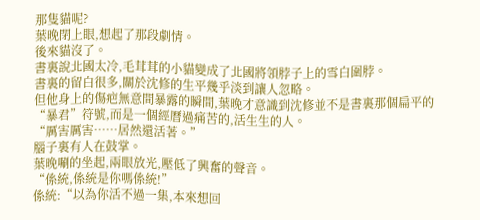那隻貓呢?
葉晚閉上眼,想起了那段劇情。
後來貓沒了。
書裏說北國太冷,毛茸茸的小貓變成了北國將領脖子上的雪白圍脖。
書裏的留白很多,關於沈修的生平幾乎淡到讓人忽略。
但他身上的傷疤無意間暴露的瞬間,葉晚才意識到沈修並不是書裏那個扁平的“暴君”符號,而是一個經曆過痛苦的,活生生的人。
“厲害厲害……居然還活著。”
腦子裏有人在鼓掌。
葉晚唰的坐起,兩眼放光,壓低了興奮的聲音。
“係統,係統是你嗎係統!”
係統:“以為你活不過一集,本來想回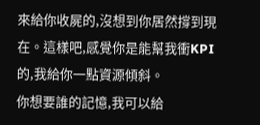來給你收屍的,沒想到你居然撐到現在。這樣吧,感覺你是能幫我衝KPI的,我給你一點資源傾斜。
你想要誰的記憶,我可以給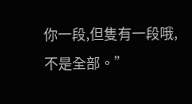你一段,但隻有一段哦,不是全部。”